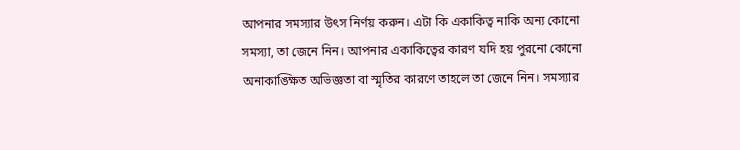আপনার সমস্যার উৎস নির্ণয় করুন। এটা কি একাকিত্ব নাকি অন্য কোনো সমস্যা, তা জেনে নিন। আপনার একাকিত্বের কারণ যদি হয় পুরনো কোনো অনাকাঙ্ক্ষিত অভিজ্ঞতা বা স্মৃতির কারণে তাহলে তা জেনে নিন। সমস্যার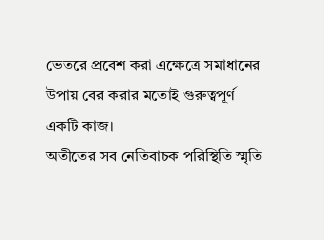ভেতরে প্রবেশ করা এক্ষেত্রে সমাধানের উপায় বের করার মতোই গুরুত্বপূর্ণ একটি কাজ।
অতীতের সব নেতিবাচক পরিস্থিতি স্মৃতি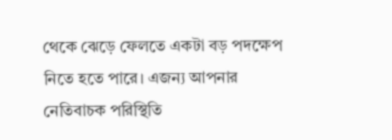থেকে ঝেড়ে ফেলতে একটা বড় পদক্ষেপ নিতে হতে পারে। এজন্য আপনার নেতিবাচক পরিস্থিতি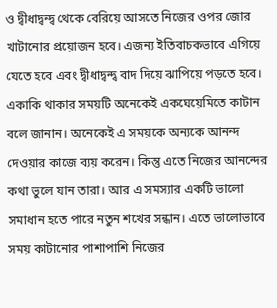ও দ্বীধাদ্বন্দ্ব থেকে বেরিয়ে আসতে নিজের ওপর জোর খাটানোর প্রয়োজন হবে। এজন্য ইতিবাচকভাবে এগিয়ে যেতে হবে এবং দ্বীধাদ্বন্দ্ব বাদ দিয়ে ঝাপিয়ে পড়তে হবে।
একাকি থাকার সময়টি অনেকেই একঘেয়েমিতে কাটান বলে জানান। অনেকেই এ সময়কে অন্যকে আনন্দ দেওয়ার কাজে ব্যয় করেন। কিন্তু এতে নিজের আনন্দের কথা ভুলে যান তারা। আর এ সমস্যার একটি ভালো সমাধান হতে পারে নতুন শখের সন্ধান। এতে ভালোভাবে সময় কাটানোর পাশাপাশি নিজের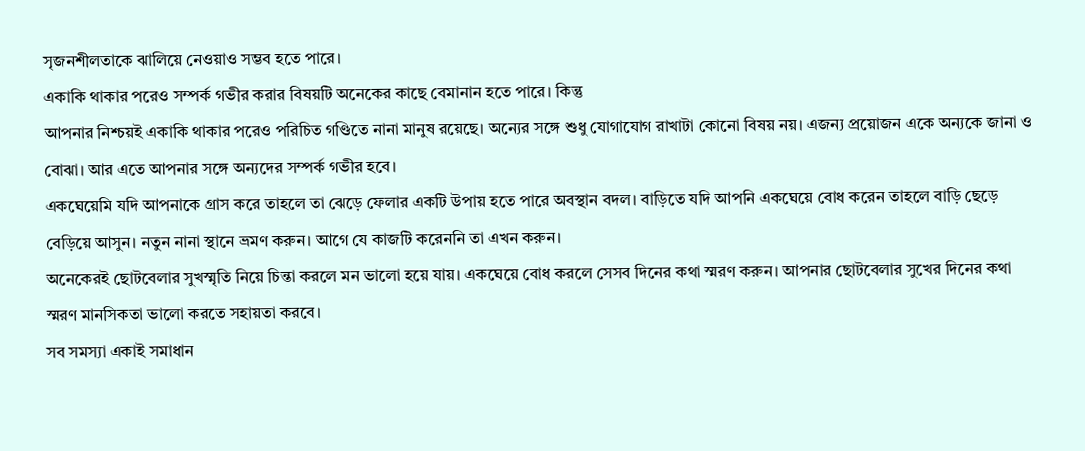সৃজনশীলতাকে ঝালিয়ে নেওয়াও সম্ভব হতে পারে।
একাকি থাকার পরেও সম্পর্ক গভীর করার বিষয়টি অনেকের কাছে বেমানান হতে পারে। কিন্তু
আপনার নিশ্চয়ই একাকি থাকার পরেও পরিচিত গণ্ডিতে নানা মানুষ রয়েছে। অন্যের সঙ্গে শুধু যোগাযোগ রাখাটা কোনো বিষয় নয়। এজন্য প্রয়োজন একে অন্যকে জানা ও বোঝা। আর এতে আপনার সঙ্গে অন্যদের সম্পর্ক গভীর হবে।
একঘেয়েমি যদি আপনাকে গ্রাস করে তাহলে তা ঝেড়ে ফেলার একটি উপায় হতে পারে অবস্থান বদল। বাড়িতে যদি আপনি একঘেয়ে বোধ করেন তাহলে বাড়ি ছেড়ে বেড়িয়ে আসুন। নতুন নানা স্থানে ভ্রমণ করুন। আগে যে কাজটি করেননি তা এখন করুন।
অনেকেরই ছোটবেলার সুখস্মৃতি নিয়ে চিন্তা করলে মন ভালো হয়ে যায়। একঘেয়ে বোধ করলে সেসব দিনের কথা স্মরণ করুন। আপনার ছোটবেলার সুখের দিনের কথা স্মরণ মানসিকতা ভালো করতে সহায়তা করবে।
সব সমস্যা একাই সমাধান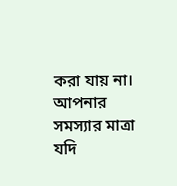করা যায় না। আপনার সমস্যার মাত্রা যদি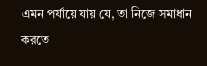এমন পর্যায়ে যায় যে, তা নিজে সমাধান করতে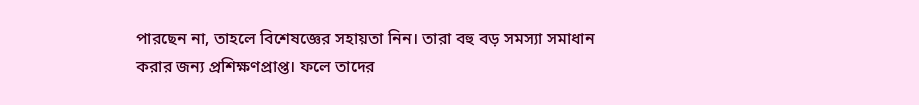পারছেন না, তাহলে বিশেষজ্ঞের সহায়তা নিন। তারা বহু বড় সমস্যা সমাধান করার জন্য প্রশিক্ষণপ্রাপ্ত। ফলে তাদের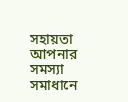সহায়তা আপনার সমস্যা সমাধানে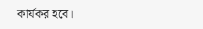কার্যকর হবে।